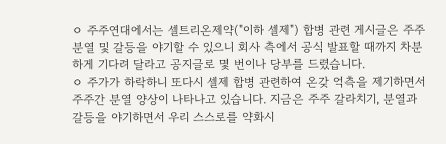ㅇ 주주연대에서는 셀트리온제약("이하 셀제") 합병 관련 게시글은 주주 분열 및 갈등을 야기할 수 있으니 회사 측에서 공식 발표할 때까지 차분하게 기다려 달라고 공지글로 몇 번이나 당부를 드렸습니다.
ㅇ 주가가 하락하니 또다시 셀제 합병 관련하여 온갖 억측을 제기하면서 주주간 분열 양상이 나타나고 있습니다. 지금은 주주 갈라치기, 분열과 갈등을 야기하면서 우리 스스로를 약화시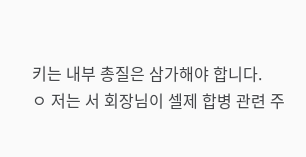키는 내부 총질은 삼가해야 합니다.
ㅇ 저는 서 회장님이 셀제 합병 관련 주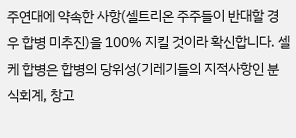주연대에 약속한 사항(셀트리온 주주들이 반대할 경우 합병 미추진)을 100% 지킬 것이라 확신합니다. 셀케 합병은 합병의 당위성(기레기들의 지적사항인 분식회계, 창고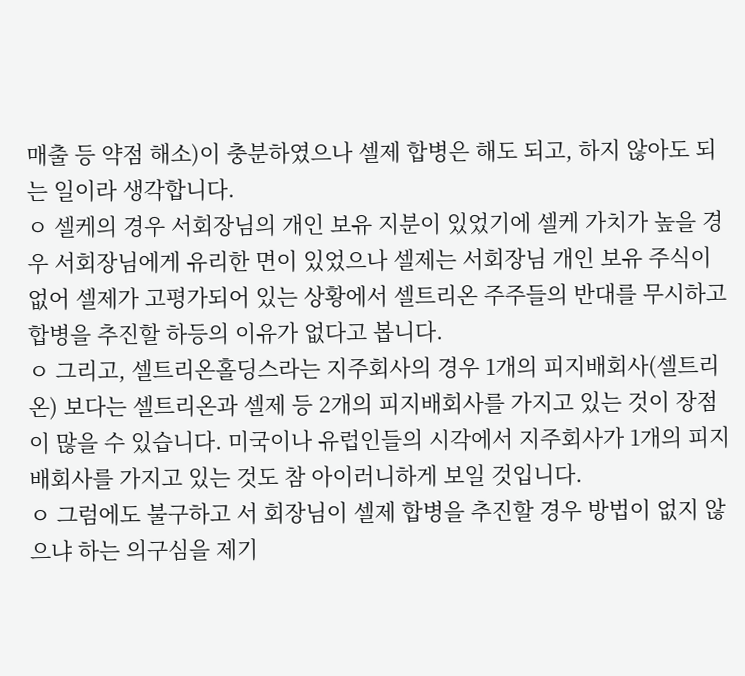매출 등 약점 해소)이 충분하였으나 셀제 합병은 해도 되고, 하지 않아도 되는 일이라 생각합니다.
ㅇ 셀케의 경우 서회장님의 개인 보유 지분이 있었기에 셀케 가치가 높을 경우 서회장님에게 유리한 면이 있었으나 셀제는 서회장님 개인 보유 주식이 없어 셀제가 고평가되어 있는 상황에서 셀트리온 주주들의 반대를 무시하고 합병을 추진할 하등의 이유가 없다고 봅니다.
ㅇ 그리고, 셀트리온홀딩스라는 지주회사의 경우 1개의 피지배회사(셀트리온) 보다는 셀트리온과 셀제 등 2개의 피지배회사를 가지고 있는 것이 장점이 많을 수 있습니다. 미국이나 유럽인들의 시각에서 지주회사가 1개의 피지배회사를 가지고 있는 것도 참 아이러니하게 보일 것입니다.
ㅇ 그럼에도 불구하고 서 회장님이 셀제 합병을 추진할 경우 방법이 없지 않으냐 하는 의구심을 제기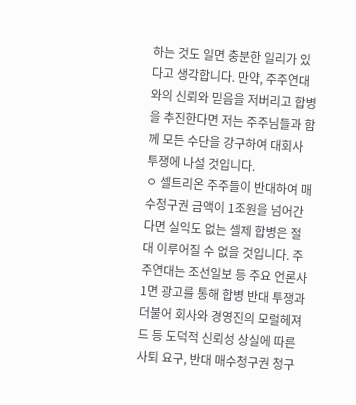하는 것도 일면 충분한 일리가 있다고 생각합니다. 만약, 주주연대와의 신뢰와 믿음을 저버리고 합병을 추진한다면 저는 주주님들과 함께 모든 수단을 강구하여 대회사 투쟁에 나설 것입니다.
ㅇ 셀트리온 주주들이 반대하여 매수청구권 금액이 1조원을 넘어간다면 실익도 없는 셀제 합병은 절대 이루어질 수 없을 것입니다. 주주연대는 조선일보 등 주요 언론사 1면 광고를 통해 합병 반대 투쟁과 더불어 회사와 경영진의 모럴헤져드 등 도덕적 신뢰성 상실에 따른 사퇴 요구, 반대 매수청구권 청구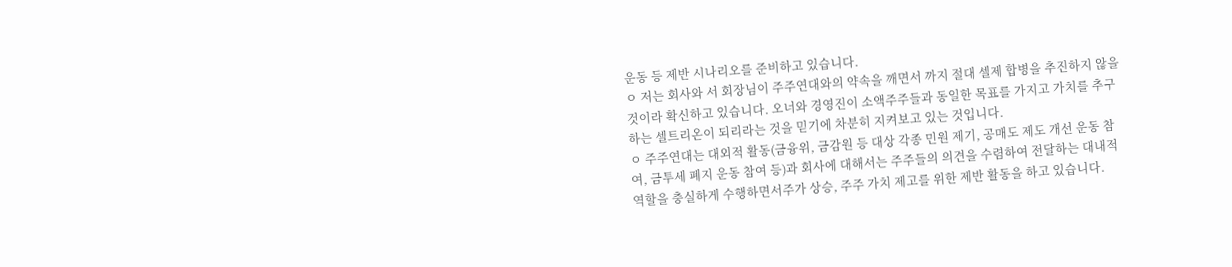운동 등 제반 시나리오를 준비하고 있습니다.
ㅇ 저는 회사와 서 회장님이 주주연대와의 약속을 깨면서 까지 절대 셀제 합병을 추진하지 않을 것이라 확신하고 있습니다. 오너와 경영진이 소액주주들과 동일한 목표를 가지고 가치를 추구하는 셀트리온이 되리라는 것을 믿기에 차분히 지켜보고 있는 것입니다.
ㅇ 주주연대는 대외적 활동(금융위, 금감원 등 대상 각종 민원 제기, 공매도 제도 개선 운동 참여, 금투세 폐지 운동 참여 등)과 회사에 대해서는 주주들의 의견을 수렴하여 전달하는 대내적 역할을 충실하게 수행하면서주가 상승, 주주 가치 제고를 위한 제반 활동을 하고 있습니다.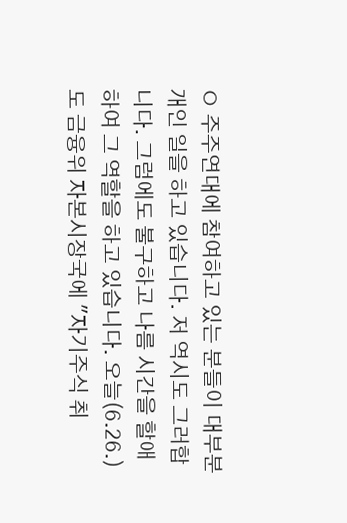ㅇ 주주연대에 참여하고 있는 분들이 대부분 개인 일을 하고 있습니다. 저 역시도 그러합니다. 그럼에도 불구하고 나름 시간을 할애하여 그 역할을 하고 있습니다. 오늘(6.26.)도 금융위 자본시장국에 "자기주식 취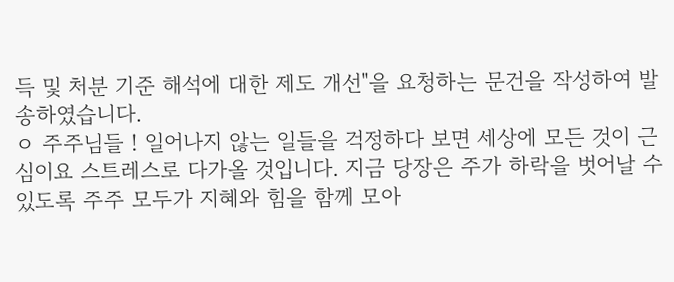득 및 처분 기준 해석에 대한 제도 개선"을 요청하는 문건을 작성하여 발송하였습니다.
ㅇ 주주님들 ! 일어나지 않는 일들을 걱정하다 보면 세상에 모든 것이 근심이요 스트레스로 다가올 것입니다. 지금 당장은 주가 하락을 벗어날 수 있도록 주주 모두가 지혜와 힘을 함께 모아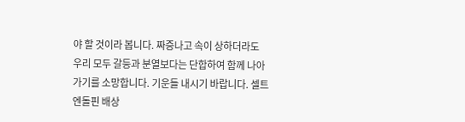야 할 것이라 봅니다. 짜증나고 속이 상하더라도 우리 모두 갈등과 분열보다는 단합하여 함께 나아가기를 소망합니다. 기운들 내시기 바랍니다. 셀트엔돌핀 배상